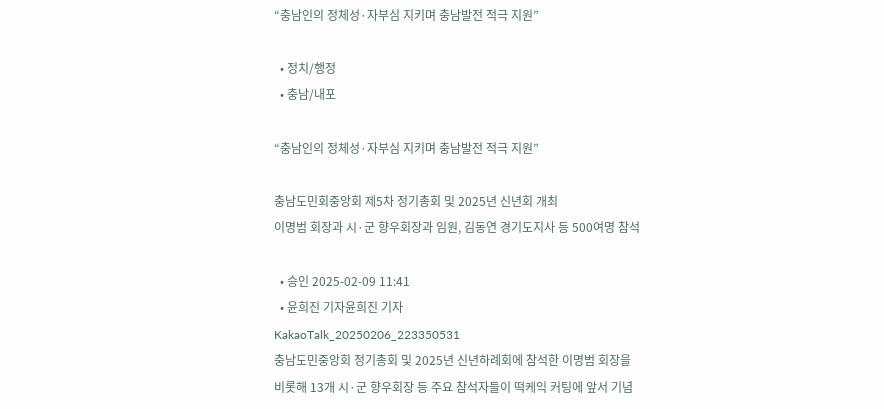“충남인의 정체성·자부심 지키며 충남발전 적극 지원”

  • 정치/행정
  • 충남/내포

“충남인의 정체성·자부심 지키며 충남발전 적극 지원”

충남도민회중앙회 제5차 정기총회 및 2025년 신년회 개최
이명범 회장과 시·군 향우회장과 임원, 김동연 경기도지사 등 500여명 참석

  • 승인 2025-02-09 11:41
  • 윤희진 기자윤희진 기자
KakaoTalk_20250206_223350531
충남도민중앙회 정기총회 및 2025년 신년하례회에 참석한 이명범 회장을 비롯해 13개 시·군 향우회장 등 주요 참석자들이 떡케익 커팅에 앞서 기념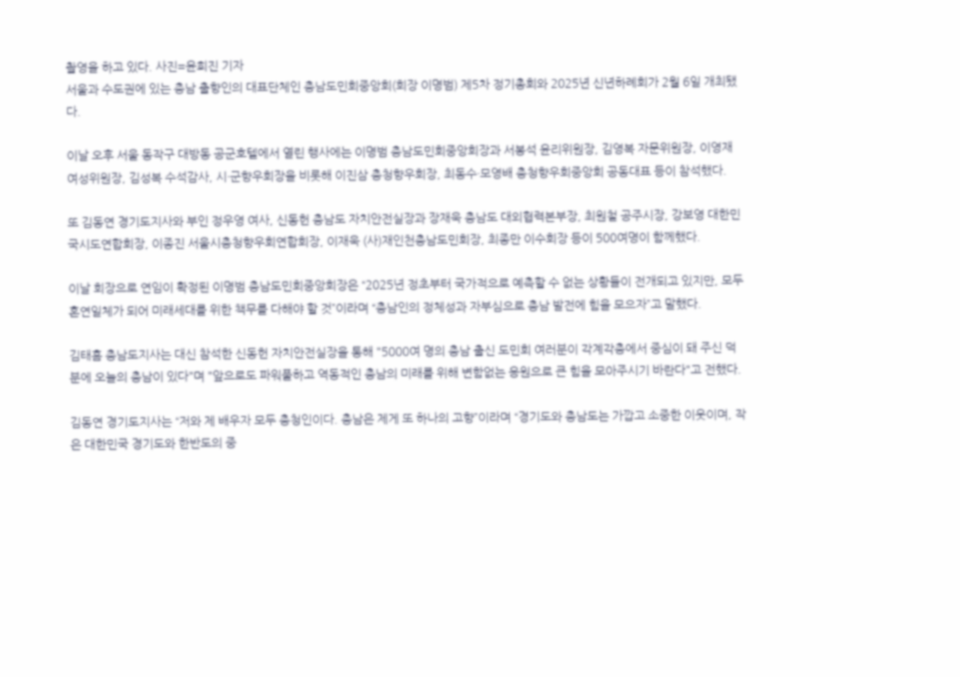촬영을 하고 있다. 사진=윤희진 기자
서울과 수도권에 있는 충남 출향인의 대표단체인 충남도민회중앙회(회장 이명범) 제5차 정기총회와 2025년 신년하례회가 2월 6일 개최됐다.

이날 오후 서울 동작구 대방동 공군호텔에서 열린 행사에는 이명범 충남도민회중앙회장과 서봉석 윤리위원장, 김영복 자문위원장, 이영재 여성위원장, 김성복 수석감사, 시·군향우회장을 비롯해 이진삼 충청향우회장, 최동수·모영배 충청향우회중앙회 공동대표 등이 참석했다.

또 김동연 경기도지사와 부인 정우영 여사, 신동헌 충남도 자치안전실장과 장재욱 충남도 대외협력본부장, 최원철 공주시장, 강보영 대한민국시도연합회장, 이종진 서울시충청향우회연합회장, 이재욱 (사)재인천충남도민회장, 최종만 이수회장 등이 500여명이 함께했다.

이날 회장으로 연임이 확정된 이명범 충남도민회중앙회장은 “2025년 정초부터 국가적으로 예측할 수 없는 상황들이 전개되고 있지만, 모두 혼연일체가 되어 미래세대를 위한 책무를 다해야 할 것”이라며 “충남인의 정체성과 자부심으로 충남 발전에 힘을 모으자”고 말했다.

김태흠 충남도지사는 대신 참석한 신동헌 자치안전실장을 통해 "5000여 명의 충남 출신 도민회 여러분이 각계각층에서 중심이 돼 주신 덕분에 오늘의 충남이 있다"며 "앞으로도 파워풀하고 역동적인 충남의 미래를 위해 변함없는 응원으로 큰 힘을 모아주시기 바란다"고 전했다.

김동연 경기도지사는 “저와 제 배우자 모두 충청인이다. 충남은 제게 또 하나의 고향”이라며 “경기도와 충남도는 가깝고 소중한 이웃이며, 작은 대한민국 경기도와 한반도의 중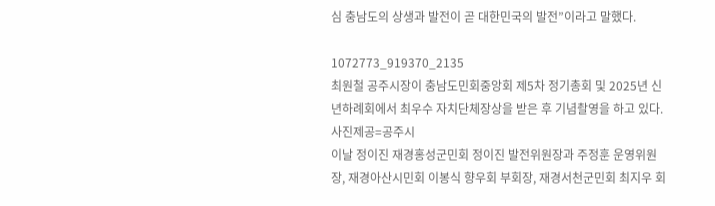심 충남도의 상생과 발전이 곧 대한민국의 발전”이라고 말했다.

1072773_919370_2135
최원철 공주시장이 충남도민회중앙회 제5차 정기총회 및 2025년 신년하례회에서 최우수 자치단체장상을 받은 후 기념촬영을 하고 있다. 사진제공=공주시
이날 정이진 재경홍성군민회 정이진 발전위원장과 주정훈 운영위원장, 재경아산시민회 이봉식 향우회 부회장, 재경서천군민회 최지우 회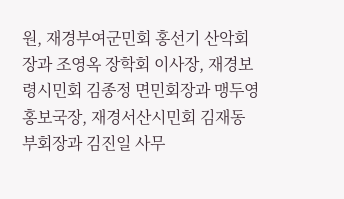원, 재경부여군민회 홍선기 산악회장과 조영옥 장학회 이사장, 재경보령시민회 김종정 면민회장과 맹두영 홍보국장, 재경서산시민회 김재동 부회장과 김진일 사무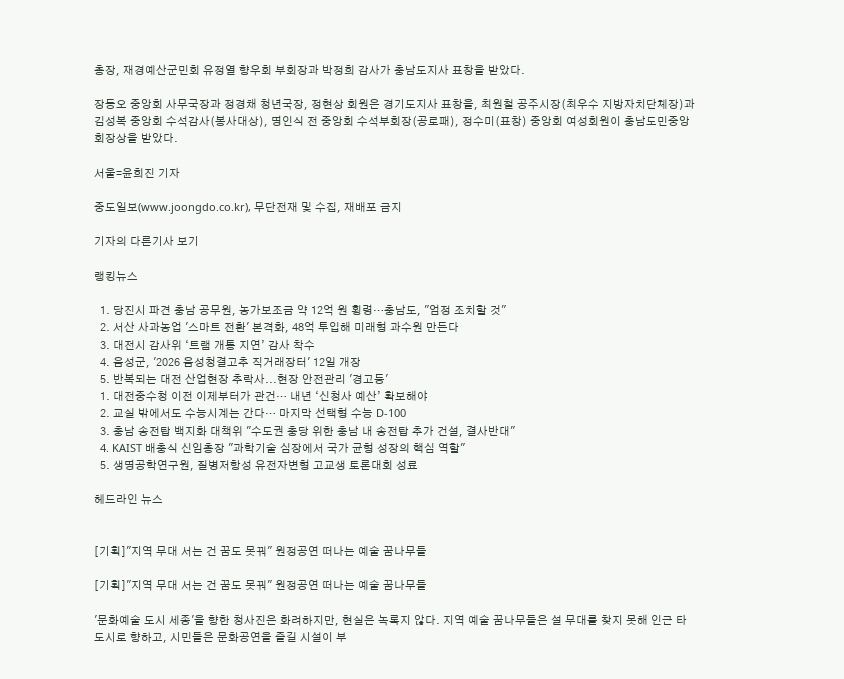총장, 재경예산군민회 유정열 향우회 부회장과 박정희 감사가 충남도지사 표창을 받았다.

장동오 중앙회 사무국장과 정경채 청년국장, 정현상 회원은 경기도지사 표창을, 최원철 공주시장(최우수 지방자치단체장)과 김성복 중앙회 수석감사(봉사대상), 명인식 전 중앙회 수석부회장(공로패), 정수미(표창) 중앙회 여성회원이 충남도민중앙회장상을 받았다.

서울=윤희진 기자

중도일보(www.joongdo.co.kr), 무단전재 및 수집, 재배포 금지

기자의 다른기사 보기

랭킹뉴스

  1. 당진시 파견 충남 공무원, 농가보조금 약 12억 원 횡령…충남도, "엄정 조치할 것"
  2. 서산 사과농업 '스마트 전환' 본격화, 48억 투입해 미래형 과수원 만든다
  3. 대전시 감사위 ‘트램 개통 지연’ 감사 착수
  4. 음성군, '2026 음성청결고추 직거래장터' 12일 개장
  5. 반복되는 대전 산업현장 추락사...현장 안전관리 '경고등'
  1. 대전중수청 이전 이제부터가 관건… 내년 ‘신청사 예산’ 확보해야
  2. 교실 밖에서도 수능시계는 간다… 마지막 선택형 수능 D-100
  3. 충남 송전탑 백지화 대책위 "수도권 충당 위한 충남 내 송전탑 추가 건설, 결사반대"
  4. KAIST 배충식 신임총장 "과학기술 심장에서 국가 균형 성장의 핵심 역할"
  5. 생명공학연구원, 질병저항성 유전자변형 고교생 토론대회 성료

헤드라인 뉴스


[기획]"지역 무대 서는 건 꿈도 못꿔" 원정공연 떠나는 예술 꿈나무들

[기획]"지역 무대 서는 건 꿈도 못꿔" 원정공연 떠나는 예술 꿈나무들

'문화예술 도시 세종'을 향한 청사진은 화려하지만, 현실은 녹록지 않다. 지역 예술 꿈나무들은 설 무대를 찾지 못해 인근 타 도시로 향하고, 시민들은 문화공연을 즐길 시설이 부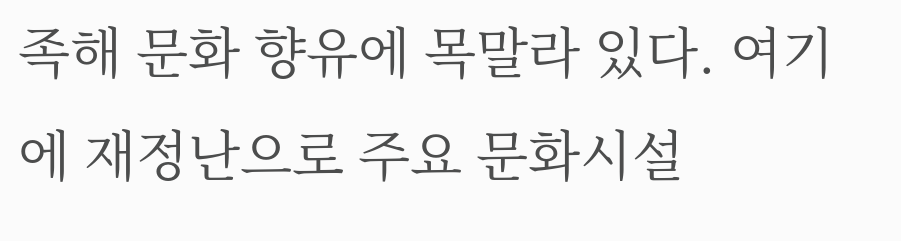족해 문화 향유에 목말라 있다. 여기에 재정난으로 주요 문화시설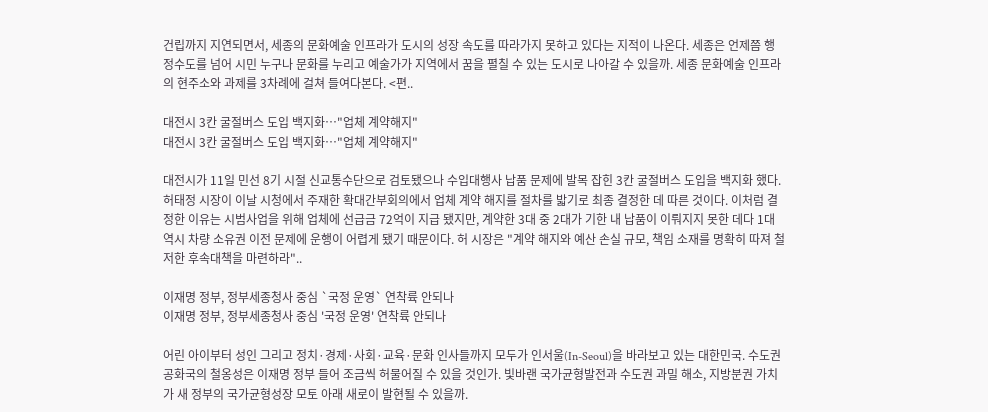건립까지 지연되면서, 세종의 문화예술 인프라가 도시의 성장 속도를 따라가지 못하고 있다는 지적이 나온다. 세종은 언제쯤 행정수도를 넘어 시민 누구나 문화를 누리고 예술가가 지역에서 꿈을 펼칠 수 있는 도시로 나아갈 수 있을까. 세종 문화예술 인프라의 현주소와 과제를 3차례에 걸쳐 들여다본다. <편..

대전시 3칸 굴절버스 도입 백지화…"업체 계약해지"
대전시 3칸 굴절버스 도입 백지화…"업체 계약해지"

대전시가 11일 민선 8기 시절 신교통수단으로 검토됐으나 수입대행사 납품 문제에 발목 잡힌 3칸 굴절버스 도입을 백지화 했다. 허태정 시장이 이날 시청에서 주재한 확대간부회의에서 업체 계약 해지를 절차를 밟기로 최종 결정한 데 따른 것이다. 이처럼 결정한 이유는 시범사업을 위해 업체에 선급금 72억이 지급 됐지만, 계약한 3대 중 2대가 기한 내 납품이 이뤄지지 못한 데다 1대 역시 차량 소유권 이전 문제에 운행이 어렵게 됐기 때문이다. 허 시장은 "계약 해지와 예산 손실 규모, 책임 소재를 명확히 따져 철저한 후속대책을 마련하라"..

이재명 정부, 정부세종청사 중심 `국정 운영` 연착륙 안되나
이재명 정부, 정부세종청사 중심 '국정 운영' 연착륙 안되나

어린 아이부터 성인 그리고 정치·경제·사회·교육·문화 인사들까지 모두가 인서울(In-Seoul)을 바라보고 있는 대한민국. 수도권 공화국의 철옹성은 이재명 정부 들어 조금씩 허물어질 수 있을 것인가. 빛바랜 국가균형발전과 수도권 과밀 해소, 지방분권 가치가 새 정부의 국가균형성장 모토 아래 새로이 발현될 수 있을까.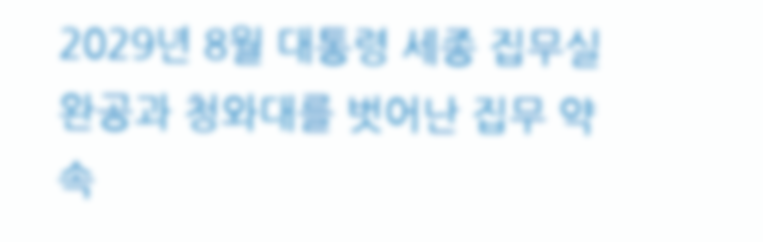2029년 8월 대통령 세종 집무실 완공과 청와대를 벗어난 집무 약속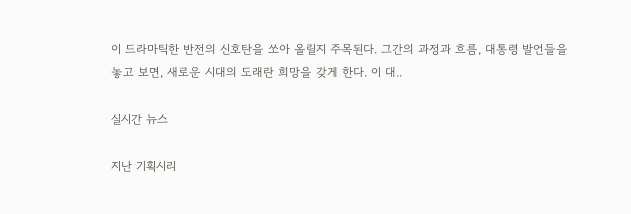이 드라마틱한 반전의 신호탄을 쏘아 올릴지 주목된다. 그간의 과정과 흐름, 대통령 발언들을 놓고 보면, 새로운 시대의 도래란 희망을 갖게 한다. 이 대..

실시간 뉴스

지난 기획시리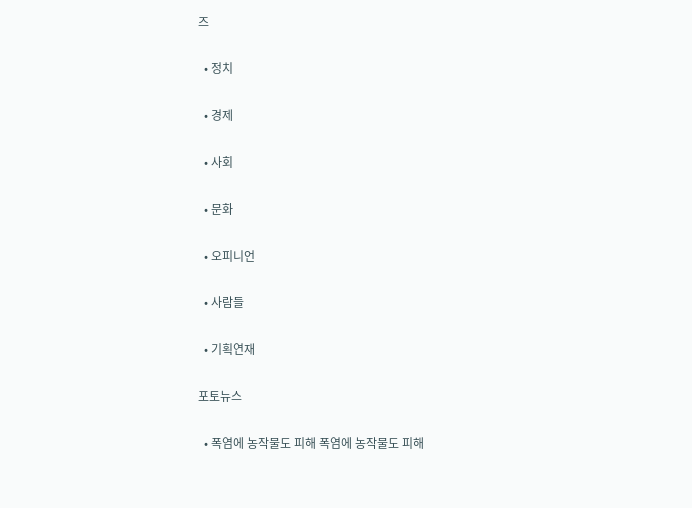즈

  • 정치

  • 경제

  • 사회

  • 문화

  • 오피니언

  • 사람들

  • 기획연재

포토뉴스

  • 폭염에 농작물도 피해 폭염에 농작물도 피해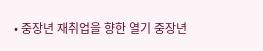• 중장년 재취업을 향한 열기 중장년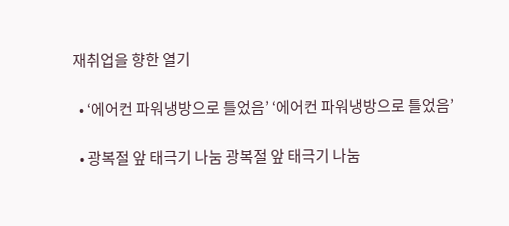재취업을 향한 열기

  • ‘에어컨 파워냉방으로 틀었음’ ‘에어컨 파워냉방으로 틀었음’

  • 광복절 앞 태극기 나눔 광복절 앞 태극기 나눔